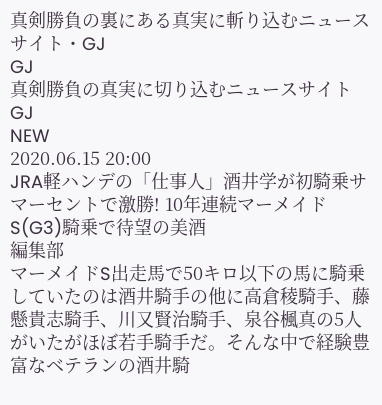真剣勝負の裏にある真実に斬り込むニュースサイト・GJ
GJ
真剣勝負の真実に切り込むニュースサイトGJ
NEW
2020.06.15 20:00
JRA軽ハンデの「仕事人」酒井学が初騎乗サマーセントで激勝! 10年連続マーメイドS(G3)騎乗で待望の美酒
編集部
マーメイドS出走馬で50キロ以下の馬に騎乗していたのは酒井騎手の他に高倉稜騎手、藤懸貴志騎手、川又賢治騎手、泉谷楓真の5人がいたがほぼ若手騎手だ。そんな中で経験豊富なベテランの酒井騎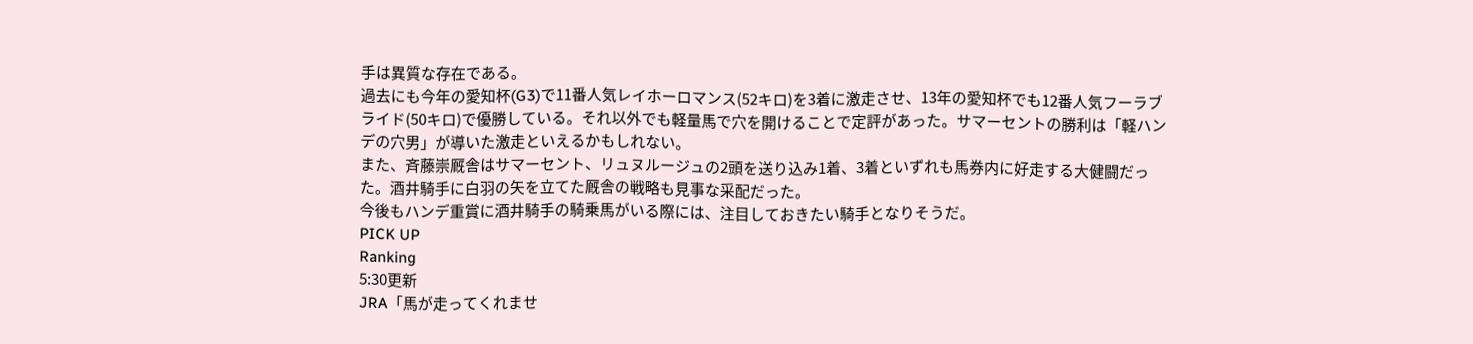手は異質な存在である。
過去にも今年の愛知杯(G3)で11番人気レイホーロマンス(52キロ)を3着に激走させ、13年の愛知杯でも12番人気フーラブライド(50キロ)で優勝している。それ以外でも軽量馬で穴を開けることで定評があった。サマーセントの勝利は「軽ハンデの穴男」が導いた激走といえるかもしれない。
また、斉藤崇厩舎はサマーセント、リュヌルージュの2頭を送り込み1着、3着といずれも馬券内に好走する大健闘だった。酒井騎手に白羽の矢を立てた厩舎の戦略も見事な采配だった。
今後もハンデ重賞に酒井騎手の騎乗馬がいる際には、注目しておきたい騎手となりそうだ。
PICK UP
Ranking
5:30更新
JRA「馬が走ってくれませ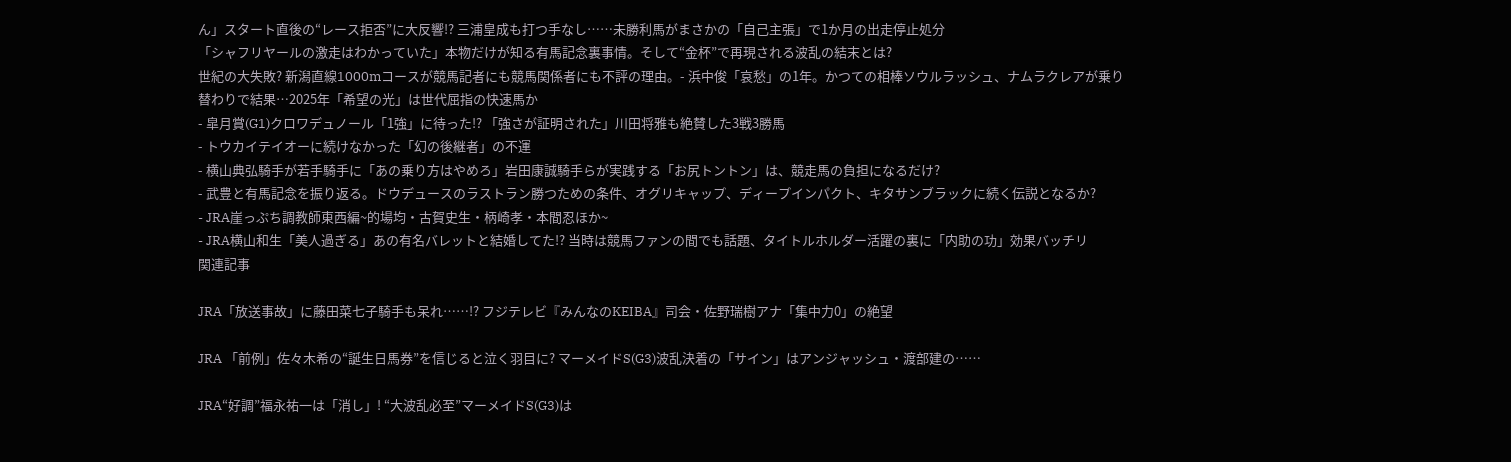ん」スタート直後の“レース拒否”に大反響!? 三浦皇成も打つ手なし……未勝利馬がまさかの「自己主張」で1か月の出走停止処分
「シャフリヤールの激走はわかっていた」本物だけが知る有馬記念裏事情。そして“金杯”で再現される波乱の結末とは?
世紀の大失敗? 新潟直線1000mコースが競馬記者にも競馬関係者にも不評の理由。- 浜中俊「哀愁」の1年。かつての相棒ソウルラッシュ、ナムラクレアが乗り替わりで結果…2025年「希望の光」は世代屈指の快速馬か
- 皐月賞(G1)クロワデュノール「1強」に待った!? 「強さが証明された」川田将雅も絶賛した3戦3勝馬
- トウカイテイオーに続けなかった「幻の後継者」の不運
- 横山典弘騎手が若手騎手に「あの乗り方はやめろ」岩田康誠騎手らが実践する「お尻トントン」は、競走馬の負担になるだけ?
- 武豊と有馬記念を振り返る。ドウデュースのラストラン勝つための条件、オグリキャップ、ディープインパクト、キタサンブラックに続く伝説となるか?
- JRA崖っぷち調教師東西編~的場均・古賀史生・柄崎孝・本間忍ほか~
- JRA横山和生「美人過ぎる」あの有名バレットと結婚してた!? 当時は競馬ファンの間でも話題、タイトルホルダー活躍の裏に「内助の功」効果バッチリ
関連記事

JRA「放送事故」に藤田菜七子騎手も呆れ……!? フジテレビ『みんなのKEIBA』司会・佐野瑞樹アナ「集中力0」の絶望

JRA 「前例」佐々木希の“誕生日馬券”を信じると泣く羽目に? マーメイドS(G3)波乱決着の「サイン」はアンジャッシュ・渡部建の……

JRA“好調”福永祐一は「消し」! “大波乱必至”マーメイドS(G3)は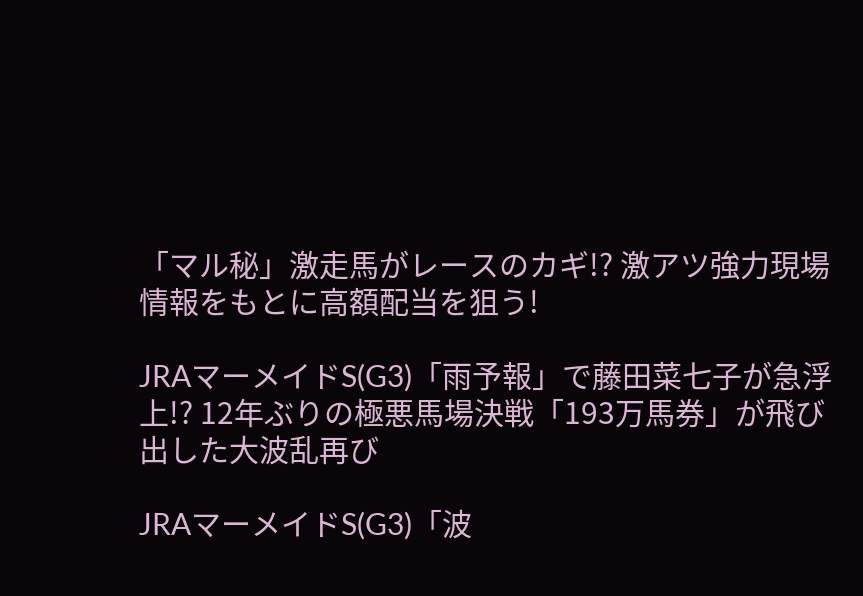「マル秘」激走馬がレースのカギ!? 激アツ強力現場情報をもとに高額配当を狙う!

JRAマーメイドS(G3)「雨予報」で藤田菜七子が急浮上!? 12年ぶりの極悪馬場決戦「193万馬券」が飛び出した大波乱再び

JRAマーメイドS(G3)「波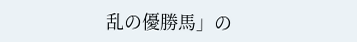乱の優勝馬」の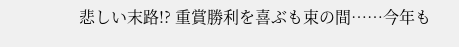悲しい末路!? 重賞勝利を喜ぶも束の間……今年も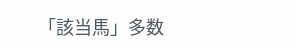「該当馬」多数